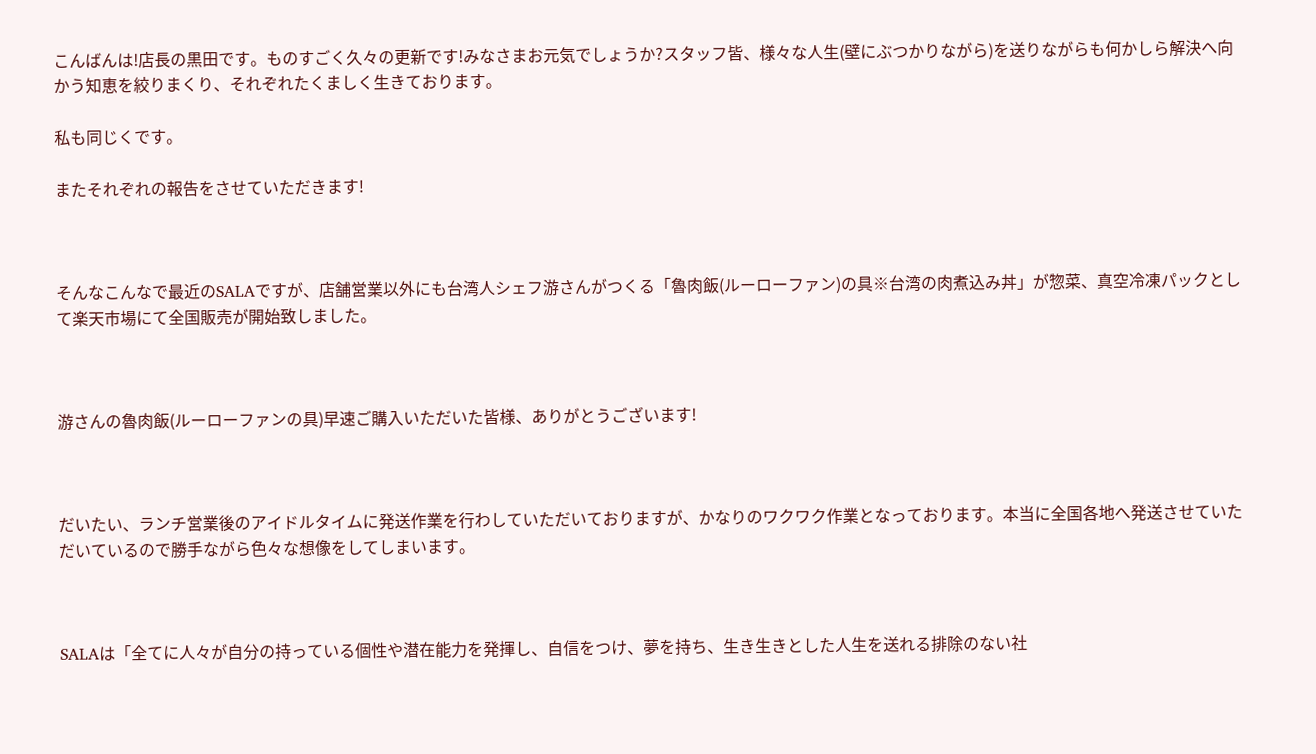こんばんは!店長の黒田です。ものすごく久々の更新です!みなさまお元気でしょうか?スタッフ皆、様々な人生(壁にぶつかりながら)を送りながらも何かしら解決へ向かう知恵を絞りまくり、それぞれたくましく生きております。

私も同じくです。

またそれぞれの報告をさせていただきます!



そんなこんなで最近のSALAですが、店舗営業以外にも台湾人シェフ游さんがつくる「魯肉飯(ルーローファン)の具※台湾の肉煮込み丼」が惣菜、真空冷凍パックとして楽天市場にて全国販売が開始致しました。



游さんの魯肉飯(ルーローファンの具)早速ご購入いただいた皆様、ありがとうございます!



だいたい、ランチ営業後のアイドルタイムに発送作業を行わしていただいておりますが、かなりのワクワク作業となっております。本当に全国各地へ発送させていただいているので勝手ながら色々な想像をしてしまいます。



SALAは「全てに人々が自分の持っている個性や潜在能力を発揮し、自信をつけ、夢を持ち、生き生きとした人生を送れる排除のない社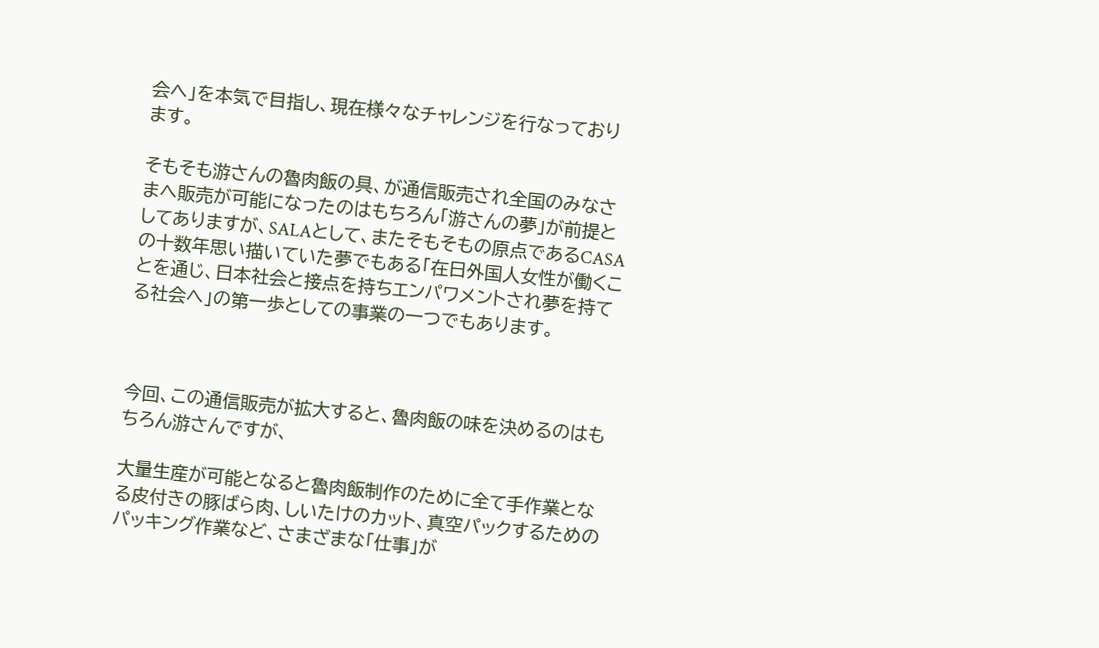会へ」を本気で目指し、現在様々なチャレンジを行なっております。

そもそも游さんの魯肉飯の具、が通信販売され全国のみなさまへ販売が可能になったのはもちろん「游さんの夢」が前提としてありますが、SALAとして、またそもそもの原点であるCASAの十数年思い描いていた夢でもある「在日外国人女性が働くことを通じ、日本社会と接点を持ちエンパワメントされ夢を持てる社会へ」の第一歩としての事業の一つでもあります。



今回、この通信販売が拡大すると、魯肉飯の味を決めるのはもちろん游さんですが、

大量生産が可能となると魯肉飯制作のために全て手作業となる皮付きの豚ばら肉、しいたけのカット、真空パックするためのパッキング作業など、さまざまな「仕事」が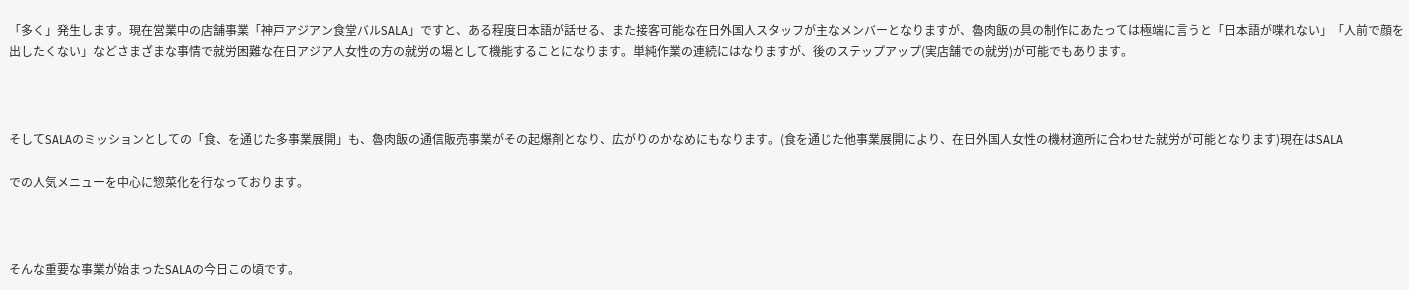「多く」発生します。現在営業中の店舗事業「神戸アジアン食堂バルSALA」ですと、ある程度日本語が話せる、また接客可能な在日外国人スタッフが主なメンバーとなりますが、魯肉飯の具の制作にあたっては極端に言うと「日本語が喋れない」「人前で顔を出したくない」などさまざまな事情で就労困難な在日アジア人女性の方の就労の場として機能することになります。単純作業の連続にはなりますが、後のステップアップ(実店舗での就労)が可能でもあります。



そしてSALAのミッションとしての「食、を通じた多事業展開」も、魯肉飯の通信販売事業がその起爆剤となり、広がりのかなめにもなります。(食を通じた他事業展開により、在日外国人女性の機材適所に合わせた就労が可能となります)現在はSALA

での人気メニューを中心に惣菜化を行なっております。



そんな重要な事業が始まったSALAの今日この頃です。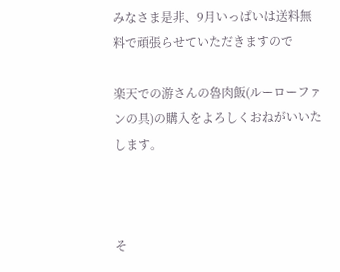みなさま是非、9月いっぱいは送料無料で頑張らせていただきますので

楽天での游さんの魯肉飯(ルーローファンの具)の購入をよろしくおねがいいたします。



そ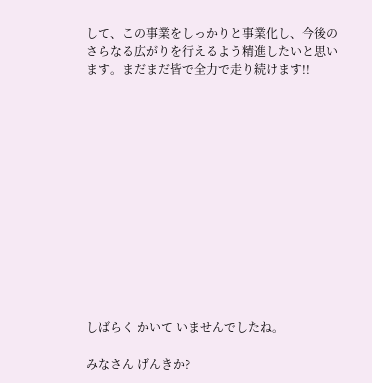して、この事業をしっかりと事業化し、今後のさらなる広がりを行えるよう精進したいと思います。まだまだ皆で全力で走り続けます!!













しばらく かいて いませんでしたね。

みなさん げんきか?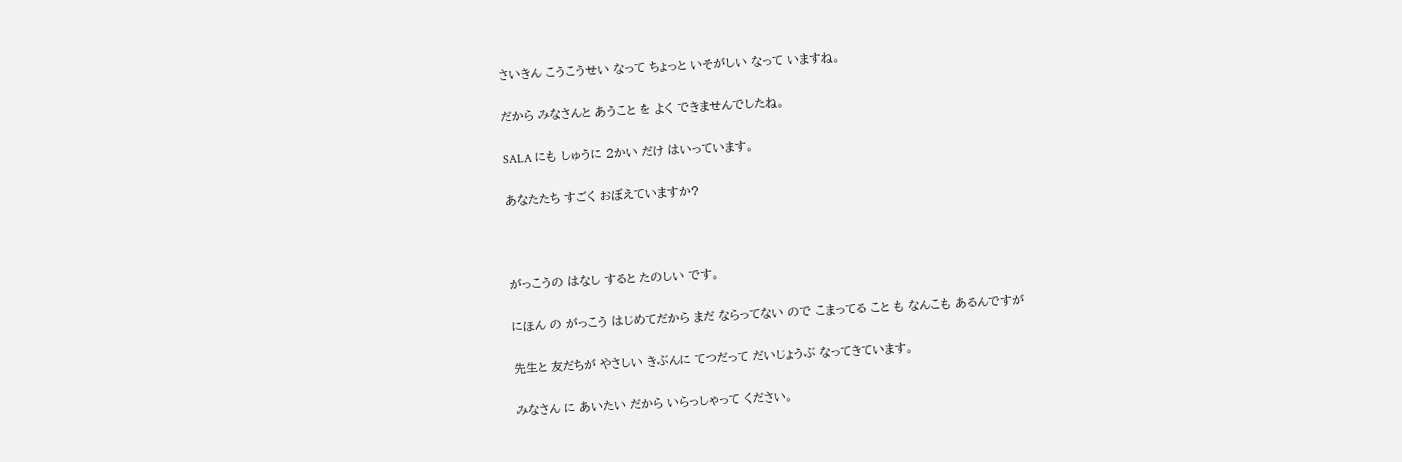さいきん こうこうせい なって ちょっと いそがしい なって いますね。

だから みなさんと あうこと を よく できませんでしたね。

SALA にも しゅうに 2かい だけ はいっています。

あなたたち すごく おぼえていますか?



がっこうの はなし すると たのしい です。

にほん の がっこう はじめてだから まだ ならってない ので こまってる こと も なんこも あるんですが

先生と 友だちが やさしい きぶんに てつだって だいじょうぶ なってきています。

みなさん に あいたい だから いらっしゃって ください。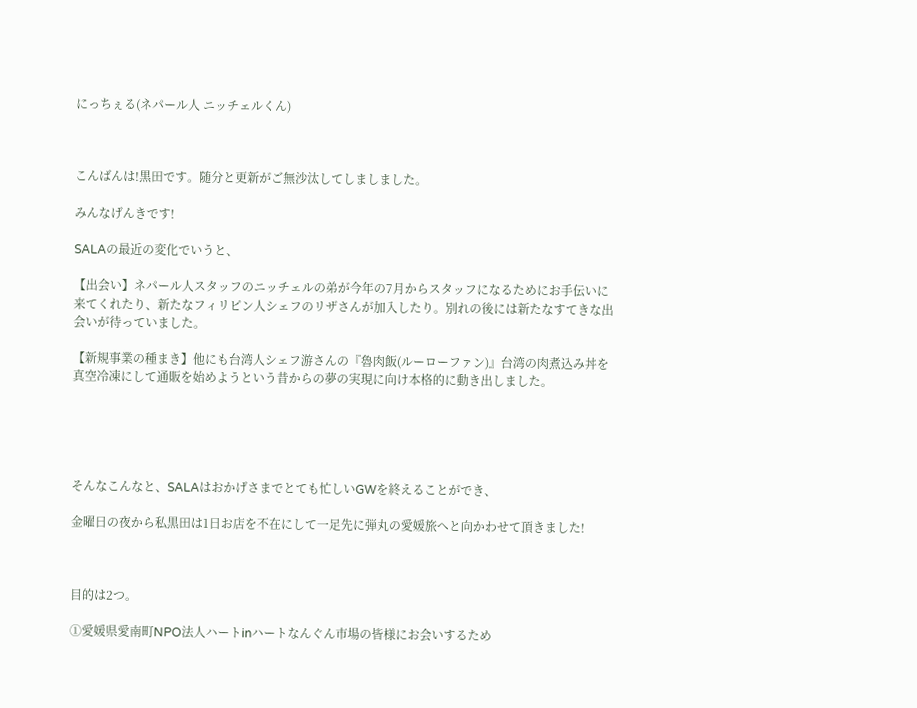にっちぇる(ネパール人 ニッチェルくん)



こんばんは!黒田です。随分と更新がご無沙汰してしましました。

みんなげんきです!

SALAの最近の変化でいうと、

【出会い】ネパール人スタッフのニッチェルの弟が今年の7月からスタッフになるためにお手伝いに来てくれたり、新たなフィリピン人シェフのリザさんが加入したり。別れの後には新たなすてきな出会いが待っていました。

【新規事業の種まき】他にも台湾人シェフ游さんの『魯肉飯(ルーローファン)』台湾の肉煮込み丼を真空冷凍にして通販を始めようという昔からの夢の実現に向け本格的に動き出しました。





そんなこんなと、SALAはおかげさまでとても忙しいGWを終えることができ、

金曜日の夜から私黒田は1日お店を不在にして一足先に弾丸の愛媛旅へと向かわせて頂きました!



目的は2つ。

①愛媛県愛南町NPO法人ハートinハートなんぐん市場の皆様にお会いするため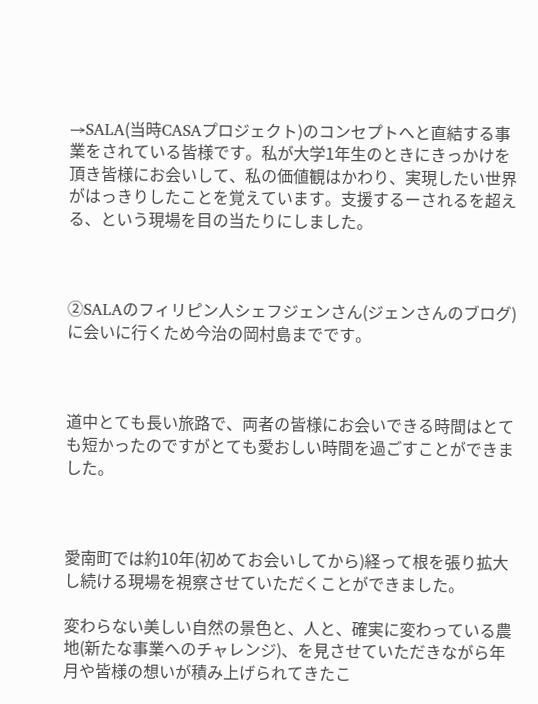→SALA(当時CASAプロジェクト)のコンセプトへと直結する事業をされている皆様です。私が大学1年生のときにきっかけを頂き皆様にお会いして、私の価値観はかわり、実現したい世界がはっきりしたことを覚えています。支援するーされるを超える、という現場を目の当たりにしました。



②SALAのフィリピン人シェフジェンさん(ジェンさんのブログ)に会いに行くため今治の岡村島までです。



道中とても長い旅路で、両者の皆様にお会いできる時間はとても短かったのですがとても愛おしい時間を過ごすことができました。



愛南町では約10年(初めてお会いしてから)経って根を張り拡大し続ける現場を視察させていただくことができました。

変わらない美しい自然の景色と、人と、確実に変わっている農地(新たな事業へのチャレンジ)、を見させていただきながら年月や皆様の想いが積み上げられてきたこ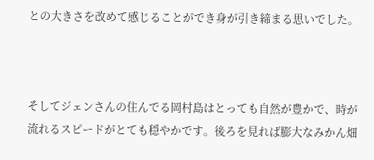との大きさを改めて感じることができ身が引き締まる思いでした。



そしてジェンさんの住んでる岡村島はとっても自然が豊かで、時が流れるスピードがとても穏やかです。後ろを見れば膨大なみかん畑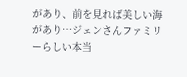があり、前を見れば美しい海があり…ジェンさんファミリーらしい本当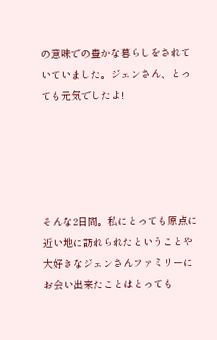の意味での豊かな暮らしをされていていました。ジェンさん、とっても元気でしたよ!





そんな2日間。私にとっても原点に近い地に訪れられたということや大好きなジェンさんファミリーにお会い出来たことはとっても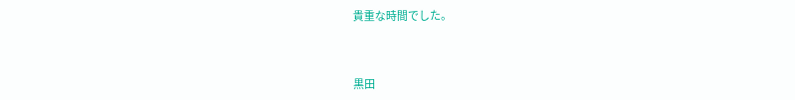貴重な時間でした。



黒田